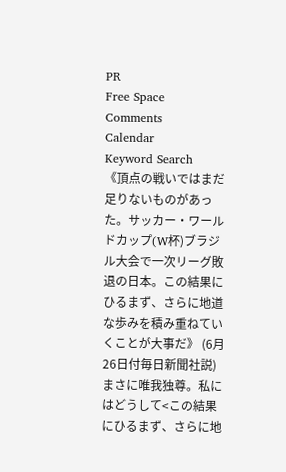PR
Free Space
Comments
Calendar
Keyword Search
《頂点の戦いではまだ足りないものがあった。サッカー・ワールドカップ(W杯)ブラジル大会で一次リーグ敗退の日本。この結果にひるまず、さらに地道な歩みを積み重ねていくことが大事だ》 (6月26日付毎日新聞社説)
まさに唯我独尊。私にはどうして<この結果にひるまず、さらに地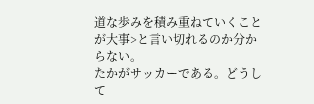道な歩みを積み重ねていくことが大事>と言い切れるのか分からない。
たかがサッカーである。どうして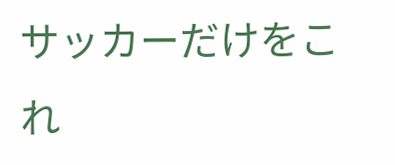サッカーだけをこれ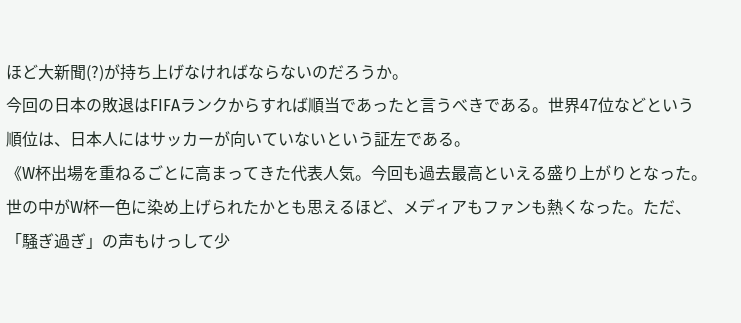ほど大新聞(?)が持ち上げなければならないのだろうか。
今回の日本の敗退はFIFAランクからすれば順当であったと言うべきである。世界47位などという順位は、日本人にはサッカーが向いていないという証左である。
《W杯出場を重ねるごとに高まってきた代表人気。今回も過去最高といえる盛り上がりとなった。世の中がW杯一色に染め上げられたかとも思えるほど、メディアもファンも熱くなった。ただ、「騒ぎ過ぎ」の声もけっして少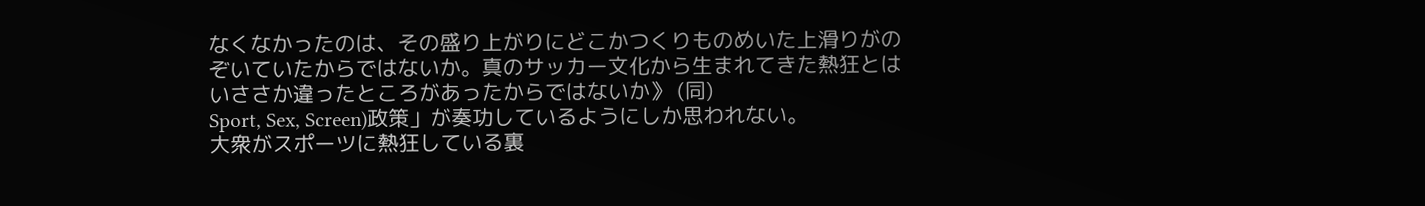なくなかったのは、その盛り上がりにどこかつくりものめいた上滑りがのぞいていたからではないか。真のサッカー文化から生まれてきた熱狂とはいささか違ったところがあったからではないか》 (同)
Sport, Sex, Screen)政策」が奏功しているようにしか思われない。
大衆がスポーツに熱狂している裏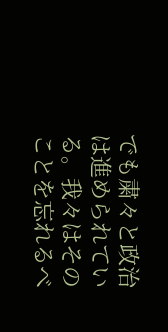でも粛々と政治は進められている。我々はそのことを忘れるべ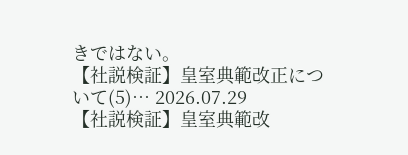きではない。
【社説検証】皇室典範改正について(5)… 2026.07.29
【社説検証】皇室典範改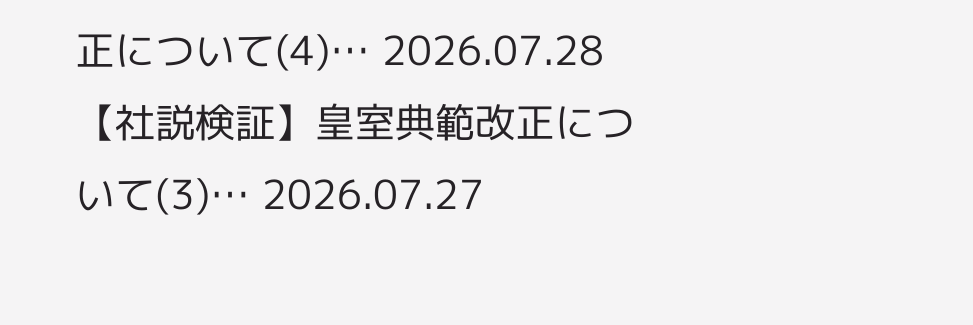正について(4)… 2026.07.28
【社説検証】皇室典範改正について(3)… 2026.07.27